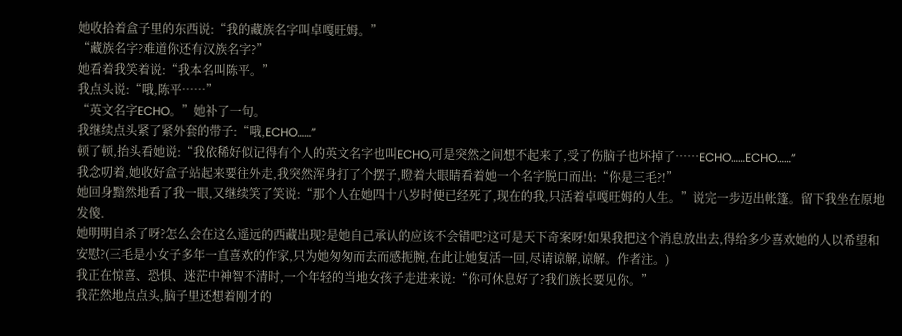她收拾着盒子里的东西说:“我的藏族名字叫卓嘎旺姆。”
“藏族名字?难道你还有汉族名字?”
她看着我笑着说:“我本名叫陈平。”
我点头说:“哦,陈平……”
“英文名字ECHO。”她补了一句。
我继续点头紧了紧外套的带子:“哦,ECHO……”
顿了顿,抬头看她说:“我依稀好似记得有个人的英文名字也叫ECHO,可是突然之间想不起来了,受了伤脑子也坏掉了……ECHO……ECHO……”
我念叨着,她收好盒子站起来要往外走,我突然浑身打了个摆子,瞪着大眼睛看着她一个名字脱口而出:“你是三毛?!”
她回身黯然地看了我一眼,又继续笑了笑说:“那个人在她四十八岁时便已经死了,现在的我,只活着卓嘎旺姆的人生。”说完一步迈出帐篷。留下我坐在原地发傻.
她明明自杀了呀?怎么会在这么遥远的西藏出现?是她自己承认的应该不会错吧?这可是天下奇案呀!如果我把这个消息放出去,得给多少喜欢她的人以希望和安慰?(三毛是小女子多年一直喜欢的作家,只为她匆匆而去而感扼腕,在此让她复活一回,尽请谅解,谅解。作者注。)
我正在惊喜、恐惧、迷茫中神智不清时,一个年轻的当地女孩子走进来说:“你可休息好了?我们族长要见你。”
我茫然地点点头,脑子里还想着刚才的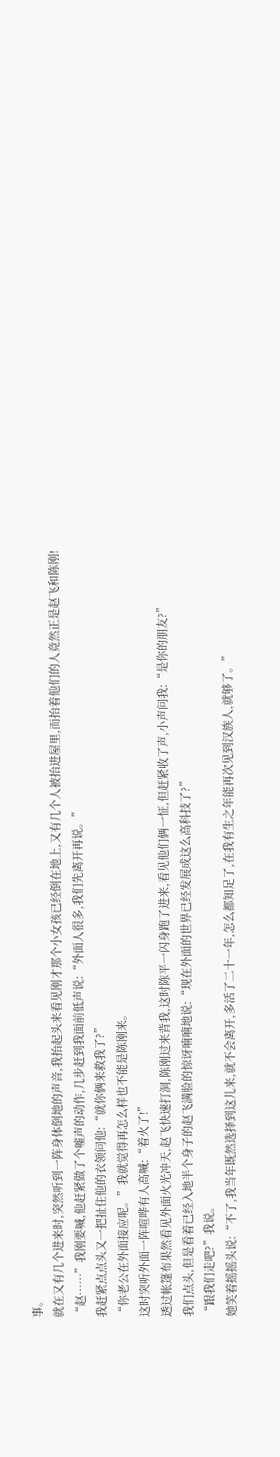事。
就在又有几个进来时,突然听到一阵身体倒地的声音,我抬起头来看见刚才那个小女孩已经倒在地上,又有几个人被抬进屋里,而抬着他们的人竟然正是赵飞和陈刚!
“赵……”我刚要喊,他赶紧做了个嘘声的动作,几步赶到我面前低声说:“外面人很多,我们先离开再说。”
我赶紧点点头又一把扯住他的衣领问他:“就你俩来救我了?”
“你老公在外面接应呢。”我就觉得再怎么样也不能是陈刚来。
这时突听外面一阵喧哗有人高喊:“着火了!”
透过帐篷布果然看见外面火光冲天,赵飞快速打洞,陈刚过来背我,这时陈平一闪身跑了进来,看见他们俩一怔,但赶紧收了声,小声问我:“是你的朋友?”
我们点头,但是看着已经入地半个身子的赵飞满脸的惊讶喃喃地说:“现在外面的世界已经发展成这么高科技了?”
“跟我们走吧?”我说。
她笑着摇摇头说:“不了,我当年既然选择到这儿来,就不会离开,多活了二十一年,怎么都知足了,在我有生之年能再次见到汉族人,就够了。”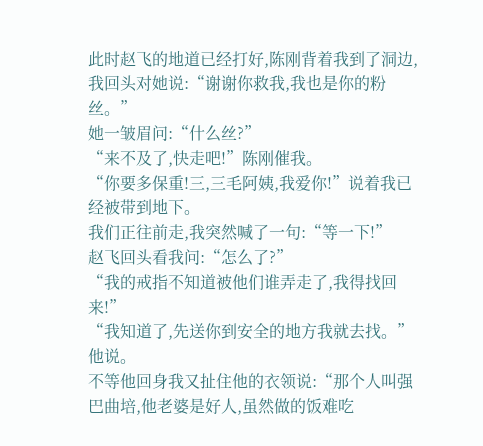此时赵飞的地道已经打好,陈刚背着我到了洞边,我回头对她说:“谢谢你救我,我也是你的粉丝。”
她一皱眉问:“什么丝?”
“来不及了,快走吧!”陈刚催我。
“你要多保重!三,三毛阿姨,我爱你!”说着我已经被带到地下。
我们正往前走,我突然喊了一句:“等一下!”
赵飞回头看我问:“怎么了?”
“我的戒指不知道被他们谁弄走了,我得找回来!”
“我知道了,先送你到安全的地方我就去找。”他说。
不等他回身我又扯住他的衣领说:“那个人叫强巴曲培,他老婆是好人,虽然做的饭难吃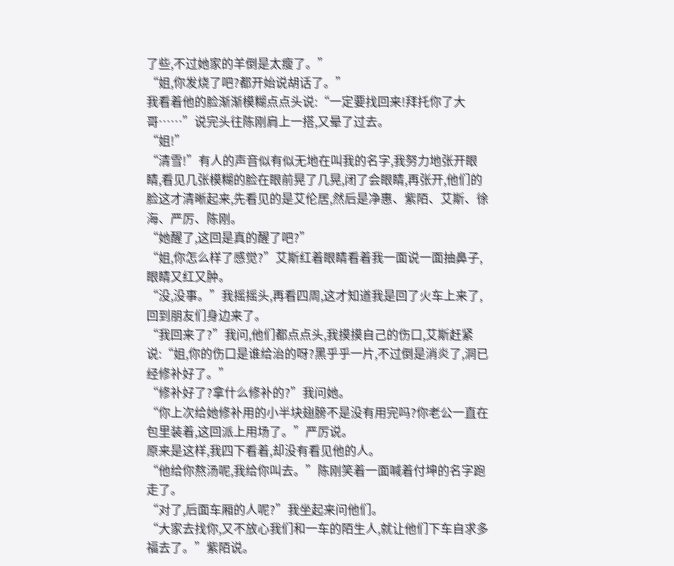了些,不过她家的羊倒是太瘦了。”
“姐,你发烧了吧?都开始说胡话了。”
我看着他的脸渐渐模糊点点头说:“一定要找回来!拜托你了大哥……”说完头往陈刚肩上一搭,又晕了过去。
“姐!”
“清雪!”有人的声音似有似无地在叫我的名字,我努力地张开眼睛,看见几张模糊的脸在眼前晃了几晃,闭了会眼睛,再张开,他们的脸这才清晰起来,先看见的是艾伦居,然后是净惠、紫陌、艾斯、徐海、严厉、陈刚。
“她醒了,这回是真的醒了吧?”
“姐,你怎么样了感觉?”艾斯红着眼睛看着我一面说一面抽鼻子,眼睛又红又肿。
“没,没事。”我摇摇头,再看四周,这才知道我是回了火车上来了,回到朋友们身边来了。
“我回来了?”我问,他们都点点头,我摸摸自己的伤口,艾斯赶紧说:“姐,你的伤口是谁给治的呀?黑乎乎一片,不过倒是消炎了,洞已经修补好了。”
“修补好了?拿什么修补的?”我问她。
“你上次给她修补用的小半块翅膀不是没有用完吗?你老公一直在包里装着,这回派上用场了。”严厉说。
原来是这样,我四下看着,却没有看见他的人。
“他给你熬汤呢,我给你叫去。”陈刚笑着一面喊着付坤的名字跑走了。
“对了,后面车厢的人呢?”我坐起来问他们。
“大家去找你,又不放心我们和一车的陌生人,就让他们下车自求多福去了。”紫陌说。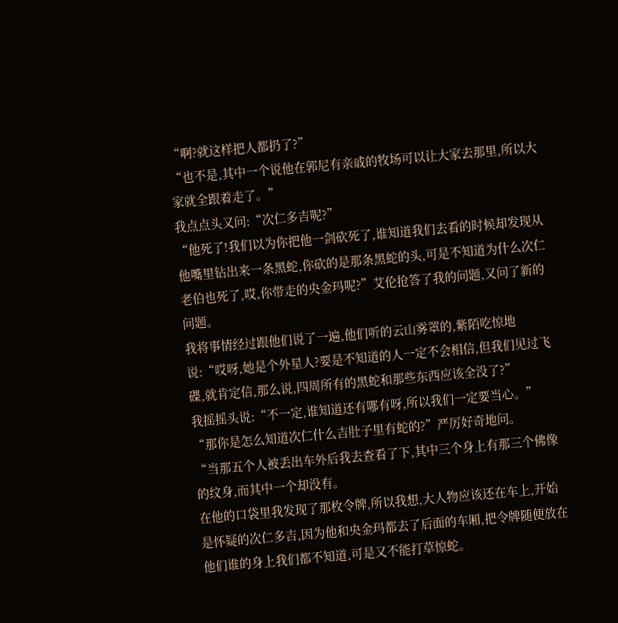“啊?就这样把人都扔了?”
“也不是,其中一个说他在郭尼有亲戚的牧场可以让大家去那里,所以大家就全跟着走了。”
我点点头又问:“次仁多吉呢?”
“他死了!我们以为你把他一剑砍死了,谁知道我们去看的时候却发现从他嘴里钻出来一条黑蛇,你砍的是那条黑蛇的头,可是不知道为什么次仁老伯也死了,哎,你带走的央金玛呢?”艾伦抢答了我的问题,又问了新的问题。
我将事情经过跟他们说了一遍,他们听的云山雾罩的,紫陌吃惊地说:“哎呀,她是个外星人?要是不知道的人一定不会相信,但我们见过飞碟,就肯定信,那么说,四周所有的黑蛇和那些东西应该全没了?”
我摇摇头说:“不一定,谁知道还有哪有呀,所以我们一定要当心。”
“那你是怎么知道次仁什么吉肚子里有蛇的?”严厉好奇地问。
“当那五个人被丢出车外后我去查看了下,其中三个身上有那三个佛像的纹身,而其中一个却没有。
在他的口袋里我发现了那枚令牌,所以我想,大人物应该还在车上,开始是怀疑的次仁多吉,因为他和央金玛都去了后面的车厢,把令牌随便放在他们谁的身上我们都不知道,可是又不能打草惊蛇。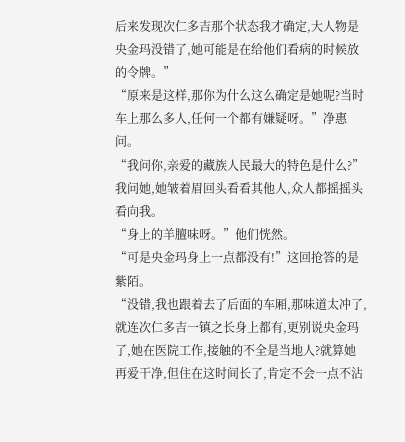后来发现次仁多吉那个状态我才确定,大人物是央金玛没错了,她可能是在给他们看病的时候放的令牌。”
“原来是这样,那你为什么这么确定是她呢?当时车上那么多人,任何一个都有嫌疑呀。”净惠问。
“我问你,亲爱的藏族人民最大的特色是什么?”我问她,她皱着眉回头看看其他人,众人都摇摇头看向我。
“身上的羊膻味呀。”他们恍然。
“可是央金玛身上一点都没有!”这回抢答的是紫陌。
“没错,我也跟着去了后面的车厢,那味道太冲了,就连次仁多吉一镇之长身上都有,更别说央金玛了,她在医院工作,接触的不全是当地人?就算她再爱干净,但住在这时间长了,肯定不会一点不沾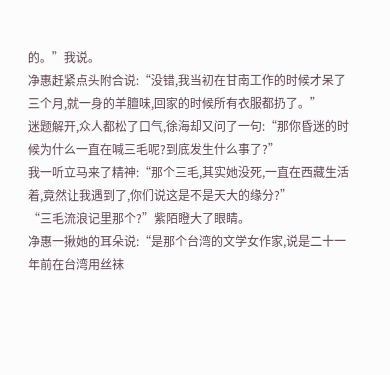的。”我说。
净惠赶紧点头附合说:“没错,我当初在甘南工作的时候才呆了三个月,就一身的羊膻味,回家的时候所有衣服都扔了。”
迷题解开,众人都松了口气,徐海却又问了一句:“那你昏迷的时候为什么一直在喊三毛呢?到底发生什么事了?”
我一听立马来了精神:“那个三毛,其实她没死,一直在西藏生活着,竟然让我遇到了,你们说这是不是天大的缘分?”
“三毛流浪记里那个?”紫陌瞪大了眼睛。
净惠一揪她的耳朵说:“是那个台湾的文学女作家,说是二十一年前在台湾用丝袜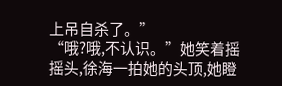上吊自杀了。”
“哦?哦,不认识。”她笑着摇摇头,徐海一拍她的头顶,她瞪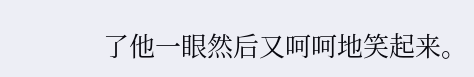了他一眼然后又呵呵地笑起来。